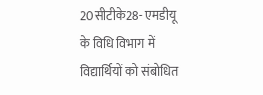20सीटीके28- एमडीयू के विधि विभाग में विद्यार्थियों को संबोधित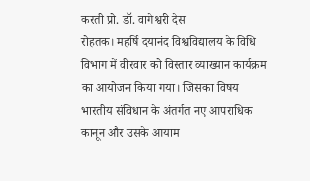करती प्रो. डॉ. वागेश्वरी देस
रोहतक। महर्षि दयानंद विश्वविद्यालय के विधि विभाग में वीरवार को विस्तार व्याख्यान कार्यक्रम का आयोजन किया गया। जिसका विषय भारतीय संविधान के अंतर्गत नए आपराधिक कानून और उसके आयाम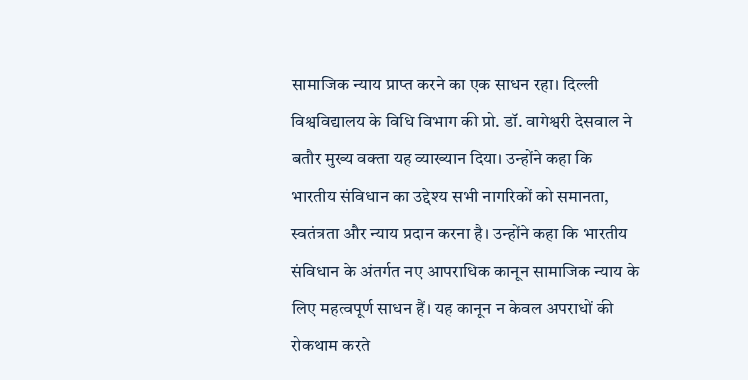सामाजिक न्याय प्राप्त करने का एक साधन रहा। दिल्ली विश्वविद्यालय के विधि विभाग की प्रो. डॉ. वागेश्वरी देसवाल ने बतौर मुख्य वक्ता यह व्याख्यान दिया। उन्होंने कहा कि भारतीय संविधान का उद्देश्य सभी नागरिकों को समानता, स्वतंत्रता और न्याय प्रदान करना है। उन्होंने कहा कि भारतीय संविधान के अंतर्गत नए आपराधिक कानून सामाजिक न्याय के लिए महत्वपूर्ण साधन हैं। यह कानून न केवल अपराधों की रोकथाम करते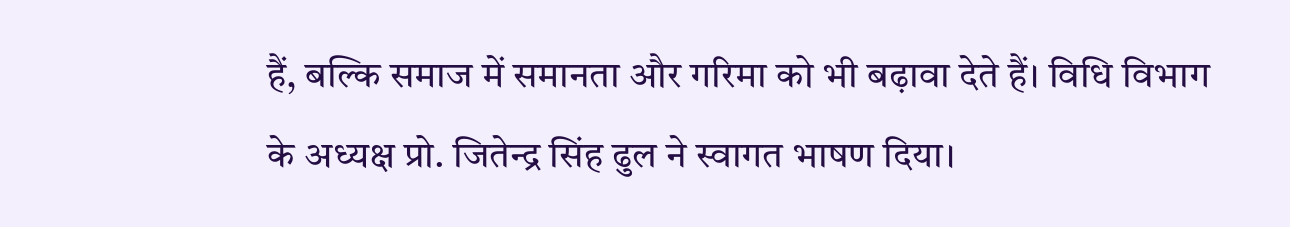हैं, बल्कि समाज में समानता और गरिमा को भी बढ़ावा देते हैं। विधि विभाग के अध्यक्ष प्रो. जितेन्द्र सिंह ढुल ने स्वागत भाषण दिया।